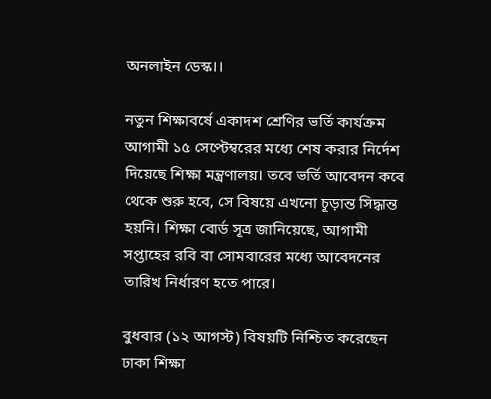অনলাইন ডেস্ক।।

নতুন শিক্ষাবর্ষে একাদশ শ্রেণির ভর্তি কার্যক্রম আগামী ১৫ সেপ্টেম্বরের মধ্যে শেষ করার নির্দেশ দিয়েছে শিক্ষা মন্ত্রণালয়। তবে ভর্তি আবেদন কবে থেকে শুরু হবে, সে বিষয়ে এখনো চূড়ান্ত সিদ্ধান্ত হয়নি। শিক্ষা বোর্ড সূত্র জানিয়েছে, আগামী সপ্তাহের রবি বা সোমবারের মধ্যে আবেদনের তারিখ নির্ধারণ হতে পারে।

বুধবার (১২ আগস্ট) বিষয়টি নিশ্চিত করেছেন ঢাকা শিক্ষা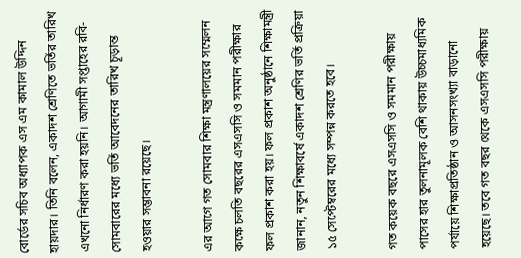বোর্ডের সচিব অধ্যাপক এস এম কামাল উদ্দিন হায়দার। তিনি বলেন, একাদশ শ্রেণিতে ভর্তির তারিখ এখনো নির্ধারণ করা হয়নি। আগামী সপ্তাহের রবি-সোমবারের মধ্যে ভর্তি আবেদনের তারিখ চূড়ান্ত হওয়ার সম্ভাবনা রয়েছে।

এর আগে গত সোমবার শিক্ষা মন্ত্রণালয়ের সম্মেলন কক্ষে চলতি বছরের এসএসসি ও সমমান পরীক্ষার ফল প্রকাশ করা হয়। ফল প্রকাশ অনুষ্ঠানে শিক্ষামন্ত্রী জানান, নতুন শিক্ষাবর্ষে একাদশ শ্রেণির ভর্তি প্রক্রিয়া ১৫ সেপ্টেম্বরের মধ্যে সম্পন্ন করতে হবে।

গত কয়েক বছরে এসএসসি ও সমমান পরীক্ষায় পাসের হার তুলনামূলক বেশি থাকায় উচ্চমাধ্যমিক পর্যায়ে শিক্ষাপ্রতিষ্ঠান ও আসনসংখ্যা বাড়ানো হয়েছে। তবে গত বছর থেকে এসএসসি পরীক্ষায়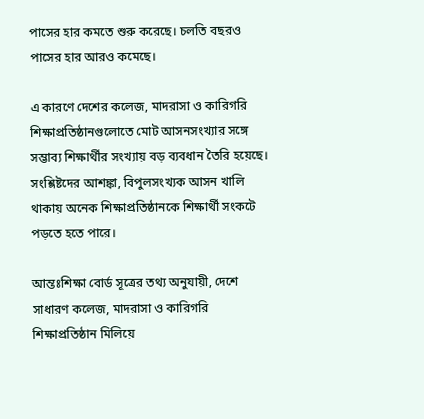পাসের হার কমতে শুরু করেছে। চলতি বছরও পাসের হার আরও কমেছে।

এ কারণে দেশের কলেজ, মাদরাসা ও কারিগরি শিক্ষাপ্রতিষ্ঠানগুলোতে মোট আসনসংখ্যার সঙ্গে সম্ভাব্য শিক্ষার্থীর সংখ্যায় বড় ব্যবধান তৈরি হয়েছে। সংশ্লিষ্টদের আশঙ্কা, বিপুলসংখ্যক আসন খালি থাকায় অনেক শিক্ষাপ্রতিষ্ঠানকে শিক্ষার্থী সংকটে পড়তে হতে পারে।

আন্তঃশিক্ষা বোর্ড সূত্রের তথ্য অনুযায়ী, দেশে সাধারণ কলেজ, মাদরাসা ও কারিগরি শিক্ষাপ্রতিষ্ঠান মিলিয়ে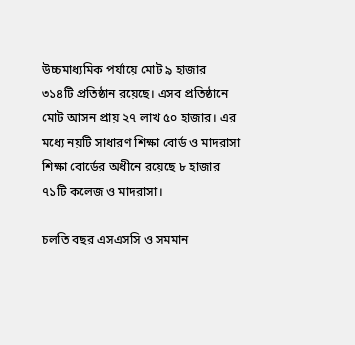উচ্চমাধ্যমিক পর্যায়ে মোট ৯ হাজার ৩১৪টি প্রতিষ্ঠান রয়েছে। এসব প্রতিষ্ঠানে মোট আসন প্রায় ২৭ লাখ ৫০ হাজার। এর মধ্যে নয়টি সাধারণ শিক্ষা বোর্ড ও মাদরাসা শিক্ষা বোর্ডের অধীনে রয়েছে ৮ হাজার ৭১টি কলেজ ও মাদরাসা।

চলতি বছর এসএসসি ও সমমান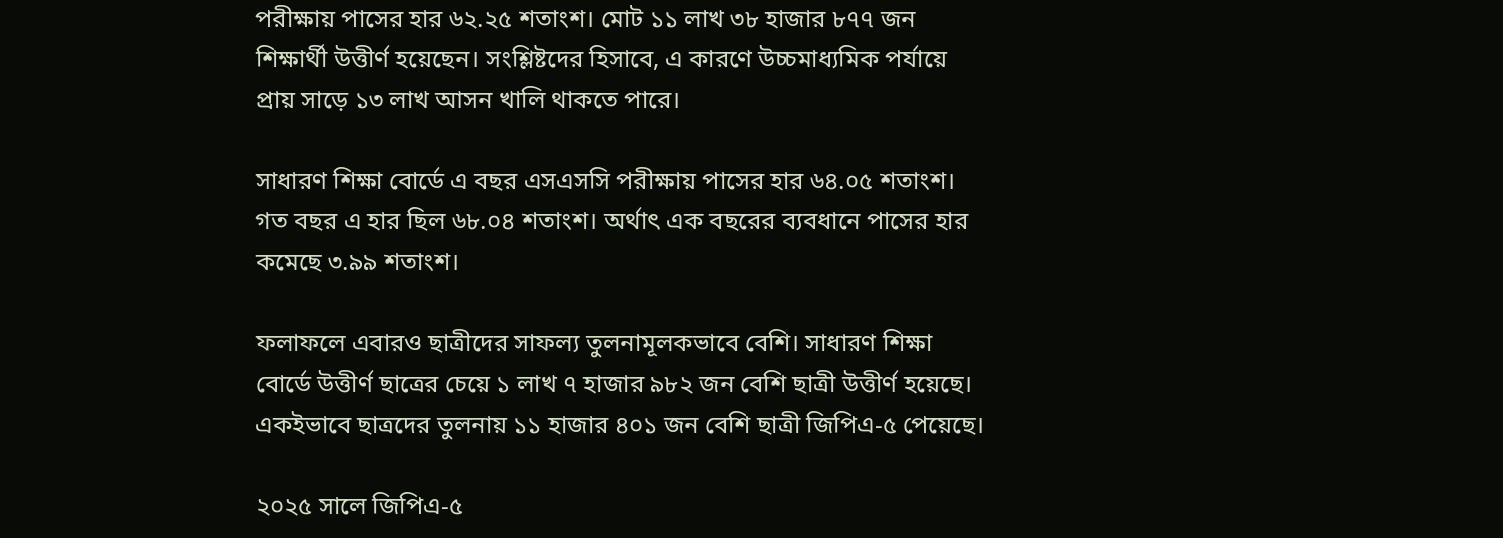পরীক্ষায় পাসের হার ৬২.২৫ শতাংশ। মোট ১১ লাখ ৩৮ হাজার ৮৭৭ জন শিক্ষার্থী উত্তীর্ণ হয়েছেন। সংশ্লিষ্টদের হিসাবে, এ কারণে উচ্চমাধ্যমিক পর্যায়ে প্রায় সাড়ে ১৩ লাখ আসন খালি থাকতে পারে।

সাধারণ শিক্ষা বোর্ডে এ বছর এসএসসি পরীক্ষায় পাসের হার ৬৪.০৫ শতাংশ। গত বছর এ হার ছিল ৬৮.০৪ শতাংশ। অর্থাৎ এক বছরের ব্যবধানে পাসের হার কমেছে ৩.৯৯ শতাংশ।

ফলাফলে এবারও ছাত্রীদের সাফল্য তুলনামূলকভাবে বেশি। সাধারণ শিক্ষা বোর্ডে উত্তীর্ণ ছাত্রের চেয়ে ১ লাখ ৭ হাজার ৯৮২ জন বেশি ছাত্রী উত্তীর্ণ হয়েছে। একইভাবে ছাত্রদের তুলনায় ১১ হাজার ৪০১ জন বেশি ছাত্রী জিপিএ-৫ পেয়েছে।

২০২৫ সালে জিপিএ-৫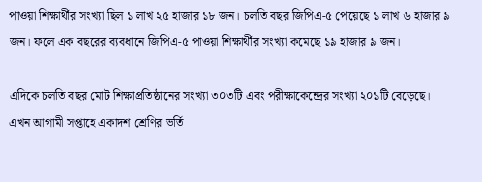পাওয়া শিক্ষার্থীর সংখ্যা ছিল ১ লাখ ২৫ হাজার ১৮ জন। চলতি বছর জিপিএ-৫ পেয়েছে ১ লাখ ৬ হাজার ৯ জন। ফলে এক বছরের ব্যবধানে জিপিএ-৫ পাওয়া শিক্ষার্থীর সংখ্যা কমেছে ১৯ হাজার ৯ জন।

এদিকে চলতি বছর মোট শিক্ষাপ্রতিষ্ঠানের সংখ্যা ৩০৩টি এবং পরীক্ষাকেন্দ্রের সংখ্যা ২০১টি বেড়েছে। এখন আগামী সপ্তাহে একাদশ শ্রেণির ভর্তি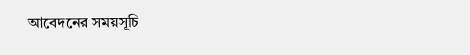আবেদনের সময়সূচি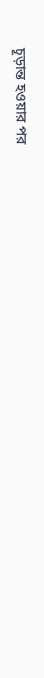চূড়ান্ত হওয়ার পর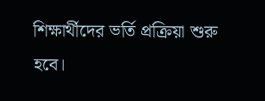শিক্ষার্থীদের ভর্তি প্রক্রিয়া শুরু হবে।